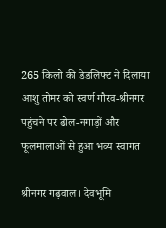265 किलो की डेडलिफ्ट ने दिलाया आशु तोमर को स्वर्ण गौरव-श्रीनगर पहुंचने पर ढोल-नगाड़ों और फूलमालाओं से हुआ भव्य स्वागत

श्रीनगर गढ़वाल। देवभूमि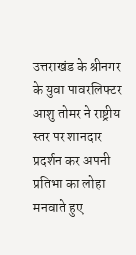उत्तराखंड के श्रीनगर के युवा पावरलिफ्टर आशु तोमर ने राष्ट्रीय स्तर पर शानदार प्रदर्शन कर अपनी प्रतिभा का लोहा मनवाते हुए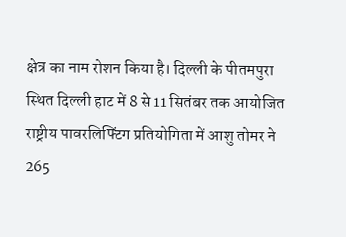क्षेत्र का नाम रोशन किया है। दिल्ली के पीतमपुरा स्थित दिल्ली हाट में 8 से 11 सितंबर तक आयोजित राष्ट्रीय पावरलिफ्टिंग प्रतियोगिता में आशु तोमर ने 265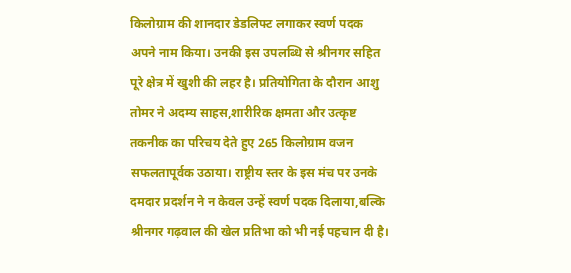किलोग्राम की शानदार डेडलिफ्ट लगाकर स्वर्ण पदक अपने नाम किया। उनकी इस उपलब्धि से श्रीनगर सहित पूरे क्षेत्र में खुशी की लहर है। प्रतियोगिता के दौरान आशु तोमर ने अदम्य साहस,शारीरिक क्षमता और उत्कृष्ट तकनीक का परिचय देते हुए 265 किलोग्राम वजन सफलतापूर्वक उठाया। राष्ट्रीय स्तर के इस मंच पर उनके दमदार प्रदर्शन ने न केवल उन्हें स्वर्ण पदक दिलाया,बल्कि श्रीनगर गढ़वाल की खेल प्रतिभा को भी नई पहचान दी है।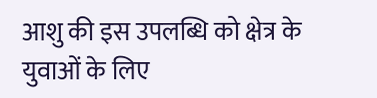आशु की इस उपलब्धि को क्षेत्र के युवाओं के लिए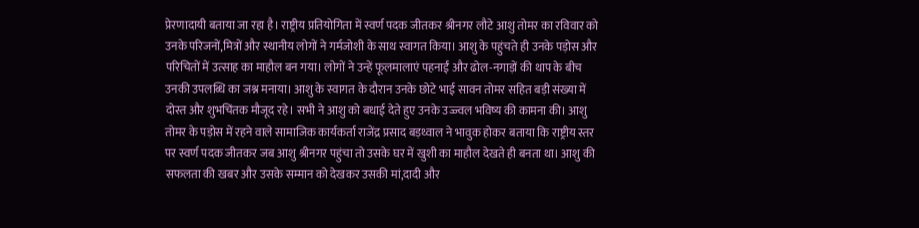प्रेरणादायी बताया जा रहा है। राष्ट्रीय प्रतियोगिता में स्वर्ण पदक जीतकर श्रीनगर लौटे आशु तोमर का रविवार को उनके परिजनों,मित्रों और स्थानीय लोगों ने गर्मजोशी के साथ स्वागत किया। आशु के पहुंचते ही उनके पड़ोस और परिचितों में उत्साह का माहौल बन गया। लोगों ने उन्हें फूलमालाएं पहनाईं और ढोल-नगाड़ों की थाप के बीच उनकी उपलब्धि का जश्न मनाया। आशु के स्वागत के दौरान उनके छोटे भाई सावन तोमर सहित बड़ी संख्या में दोस्त और शुभचिंतक मौजूद रहे। सभी ने आशु को बधाई देते हुए उनके उज्ज्वल भविष्य की कामना की। आशु तोमर के पड़ोस में रहने वाले सामाजिक कार्यकर्ता राजेंद्र प्रसाद बड़थ्वाल ने भावुक होकर बताया कि राष्ट्रीय स्तर पर स्वर्ण पदक जीतकर जब आशु श्रीनगर पहुंचा तो उसके घर में खुशी का माहौल देखते ही बनता था। आशु की सफलता की खबर और उसके सम्मान को देखकर उसकी मां,दादी और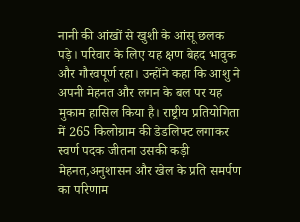नानी की आंखों से खुशी के आंसू छलक पड़े। परिवार के लिए यह क्षण बेहद भावुक और गौरवपूर्ण रहा। उन्होंने कहा कि आशु ने अपनी मेहनत और लगन के बल पर यह मुकाम हासिल किया है। राष्ट्रीय प्रतियोगिता में 265 किलोग्राम की डेडलिफ्ट लगाकर स्वर्ण पदक जीतना उसकी कड़ी मेहनत,अनुशासन और खेल के प्रति समर्पण का परिणाम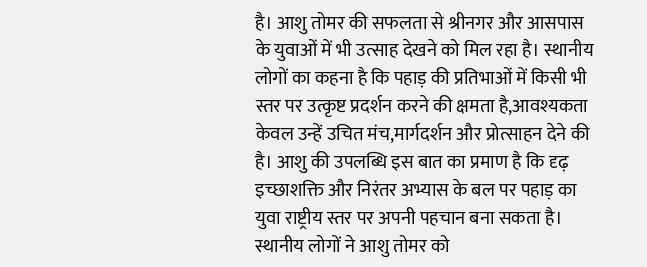है। आशु तोमर की सफलता से श्रीनगर और आसपास के युवाओं में भी उत्साह देखने को मिल रहा है। स्थानीय लोगों का कहना है कि पहाड़ की प्रतिभाओं में किसी भी स्तर पर उत्कृष्ट प्रदर्शन करने की क्षमता है,आवश्यकता केवल उन्हें उचित मंच,मार्गदर्शन और प्रोत्साहन देने की है। आशु की उपलब्धि इस बात का प्रमाण है कि दृढ़ इच्छाशक्ति और निरंतर अभ्यास के बल पर पहाड़ का युवा राष्ट्रीय स्तर पर अपनी पहचान बना सकता है। स्थानीय लोगों ने आशु तोमर को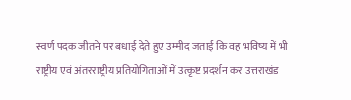स्वर्ण पदक जीतने पर बधाई देते हुए उम्मीद जताई कि वह भविष्य में भी राष्ट्रीय एवं अंतरराष्ट्रीय प्रतियोगिताओं में उत्कृष्ट प्रदर्शन कर उत्तराखंड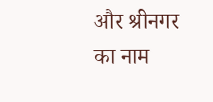और श्रीनगर का नाम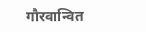गौरवान्वित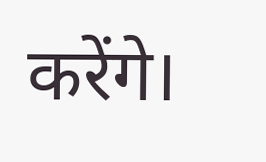करेंगे।